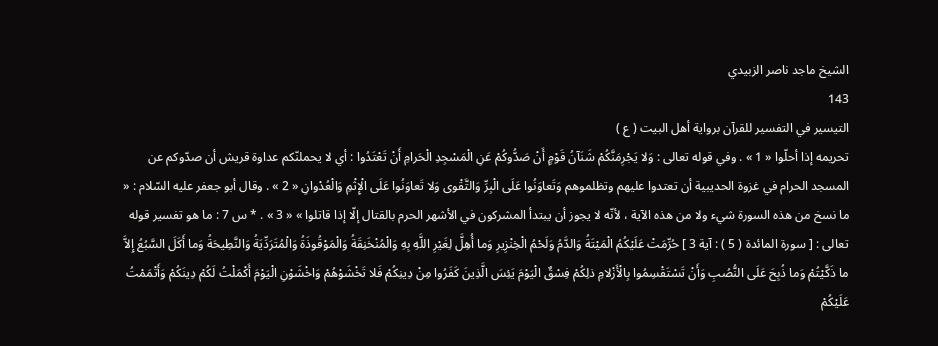الشيخ ماجد ناصر الزبيدي
143
التيسير في التفسير للقرآن برواية أهل البيت ( ع )
تحريمه إذا أحلّوا « 1 » . وفي قوله تعالى : وَلا يَجْرِمَنَّكُمْ شَنَآنُ قَوْمٍ أَنْ صَدُّوكُمْ عَنِ الْمَسْجِدِ الْحَرامِ أَنْ تَعْتَدُوا : أي لا يحملنّكم عداوة قريش أن صدّوكم عن المسجد الحرام في غزوة الحديبية أن تعتدوا عليهم وتظلموهم وَتَعاوَنُوا عَلَى الْبِرِّ وَالتَّقْوى وَلا تَعاوَنُوا عَلَى الْإِثْمِ وَالْعُدْوانِ « 2 » . وقال أبو جعفر عليه السّلام : « ما نسخ من هذه السورة شيء ولا من هذه الآية ، لأنّه لا يجوز أن يبتدأ المشركون في الأشهر الحرم بالقتال إلّا إذا قاتلوا » « 3 » . * س 7 : ما هو تفسير قوله تعالى : [ سورة المائدة ( 5 ) : آية 3 ] حُرِّمَتْ عَلَيْكُمُ الْمَيْتَةُ وَالدَّمُ وَلَحْمُ الْخِنْزِيرِ وَما أُهِلَّ لِغَيْرِ اللَّهِ بِهِ وَالْمُنْخَنِقَةُ وَالْمَوْقُوذَةُ وَالْمُتَرَدِّيَةُ وَالنَّطِيحَةُ وَما أَكَلَ السَّبُعُ إِلاَّ ما ذَكَّيْتُمْ وَما ذُبِحَ عَلَى النُّصُبِ وَأَنْ تَسْتَقْسِمُوا بِالْأَزْلامِ ذلِكُمْ فِسْقٌ الْيَوْمَ يَئِسَ الَّذِينَ كَفَرُوا مِنْ دِينِكُمْ فَلا تَخْشَوْهُمْ وَاخْشَوْنِ الْيَوْمَ أَكْمَلْتُ لَكُمْ دِينَكُمْ وَأَتْمَمْتُ عَلَيْكُمْ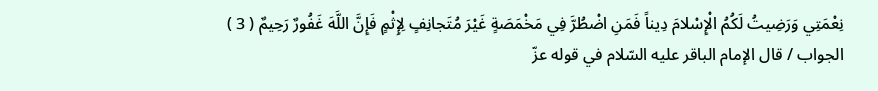نِعْمَتِي وَرَضِيتُ لَكُمُ الْإِسْلامَ دِيناً فَمَنِ اضْطُرَّ فِي مَخْمَصَةٍ غَيْرَ مُتَجانِفٍ لِإِثْمٍ فَإِنَّ اللَّهَ غَفُورٌ رَحِيمٌ ( 3 ) الجواب / قال الإمام الباقر عليه السّلام في قوله عزّ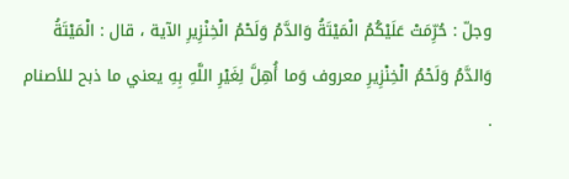وجلّ : حُرِّمَتْ عَلَيْكُمُ الْمَيْتَةُ وَالدَّمُ وَلَحْمُ الْخِنْزِيرِ الآية ، قال : الْمَيْتَةُ وَالدَّمُ وَلَحْمُ الْخِنْزِيرِ معروف وَما أُهِلَّ لِغَيْرِ اللَّهِ بِهِ يعني ما ذبح للأصنام .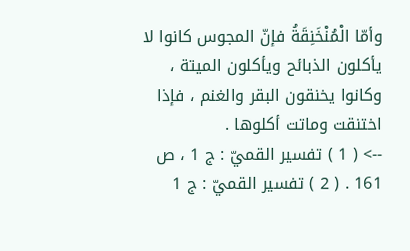وأمّا الْمُنْخَنِقَةُ فإنّ المجوس كانوا لا يأكلون الذبائح ويأكلون الميتة ، وكانوا يخنقون البقر والغنم ، فإذا اختنقت وماتت أكلوها .
--> ( 1 ) تفسير القميّ : ج 1 ، ص 161 . ( 2 ) تفسير القميّ : ج 1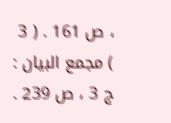، ص 161 . ( 3 ) مجمع البيان : ج 3 ، ص 239 .